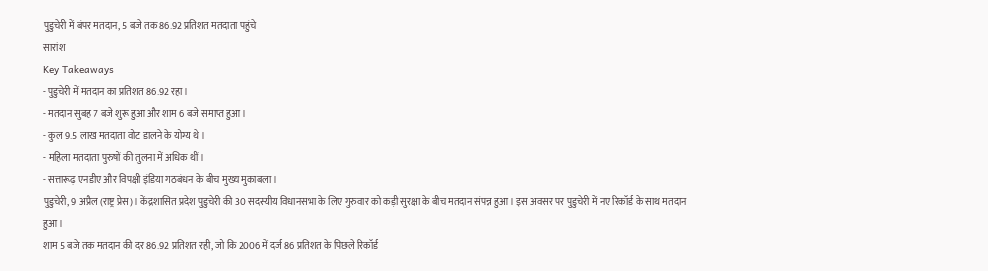पुडुचेरी में बंपर मतदान, 5 बजे तक 86.92 प्रतिशत मतदाता पहुंचे
सारांश
Key Takeaways
- पुडुचेरी में मतदान का प्रतिशत 86.92 रहा।
- मतदान सुबह 7 बजे शुरू हुआ और शाम 6 बजे समाप्त हुआ।
- कुल 9.5 लाख मतदाता वोट डालने के योग्य थे।
- महिला मतदाता पुरुषों की तुलना में अधिक थीं।
- सत्तारूढ़ एनडीए और विपक्षी इंडिया गठबंधन के बीच मुख्य मुकाबला।
पुडुचेरी, 9 अप्रैल (राष्ट्र प्रेस)। केंद्रशासित प्रदेश पुडुचेरी की 30 सदस्यीय विधानसभा के लिए गुरुवार को कड़ी सुरक्षा के बीच मतदान संपन्न हुआ। इस अवसर पर पुडुचेरी में नए रिकॉर्ड के साथ मतदान हुआ।
शाम 5 बजे तक मतदान की दर 86.92 प्रतिशत रही, जो कि 2006 में दर्ज 86 प्रतिशत के पिछले रिकॉर्ड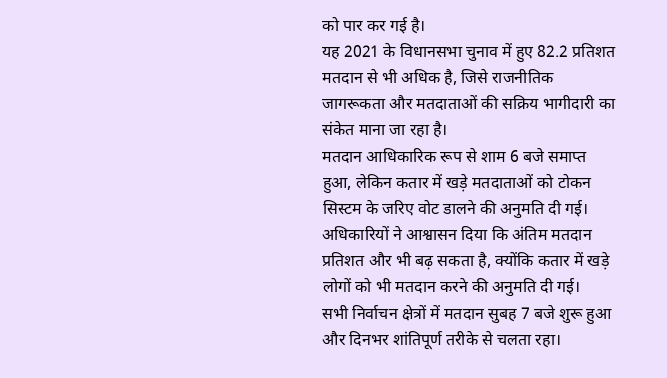को पार कर गई है।
यह 2021 के विधानसभा चुनाव में हुए 82.2 प्रतिशत मतदान से भी अधिक है, जिसे राजनीतिक जागरूकता और मतदाताओं की सक्रिय भागीदारी का संकेत माना जा रहा है।
मतदान आधिकारिक रूप से शाम 6 बजे समाप्त हुआ, लेकिन कतार में खड़े मतदाताओं को टोकन सिस्टम के जरिए वोट डालने की अनुमति दी गई।
अधिकारियों ने आश्वासन दिया कि अंतिम मतदान प्रतिशत और भी बढ़ सकता है, क्योंकि कतार में खड़े लोगों को भी मतदान करने की अनुमति दी गई।
सभी निर्वाचन क्षेत्रों में मतदान सुबह 7 बजे शुरू हुआ और दिनभर शांतिपूर्ण तरीके से चलता रहा।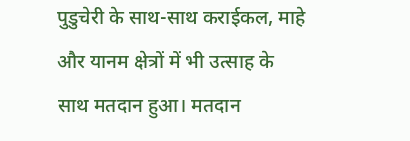पुडुचेरी के साथ-साथ कराईकल, माहे और यानम क्षेत्रों में भी उत्साह के साथ मतदान हुआ। मतदान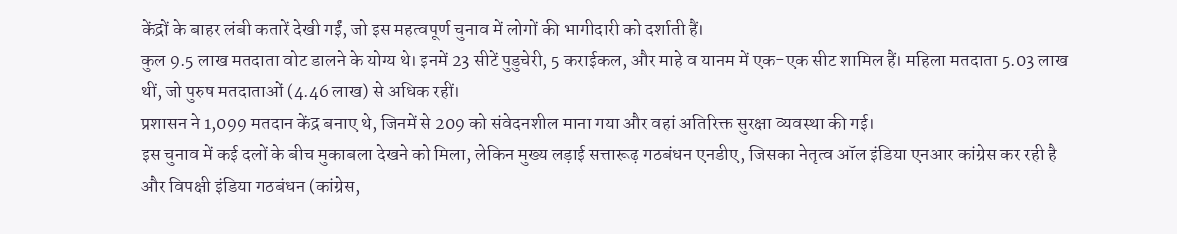केंद्रों के बाहर लंबी कतारें देखी गईं, जो इस महत्वपूर्ण चुनाव में लोगों की भागीदारी को दर्शाती हैं।
कुल 9.5 लाख मतदाता वोट डालने के योग्य थे। इनमें 23 सीटें पुडुचेरी, 5 कराईकल, और माहे व यानम में एक-एक सीट शामिल हैं। महिला मतदाता 5.03 लाख थीं, जो पुरुष मतदाताओं (4.46 लाख) से अधिक रहीं।
प्रशासन ने 1,099 मतदान केंद्र बनाए थे, जिनमें से 209 को संवेदनशील माना गया और वहां अतिरिक्त सुरक्षा व्यवस्था की गई।
इस चुनाव में कई दलों के बीच मुकाबला देखने को मिला, लेकिन मुख्य लड़ाई सत्तारूढ़ गठबंधन एनडीए, जिसका नेतृत्व ऑल इंडिया एनआर कांग्रेस कर रही है और विपक्षी इंडिया गठबंधन (कांग्रेस,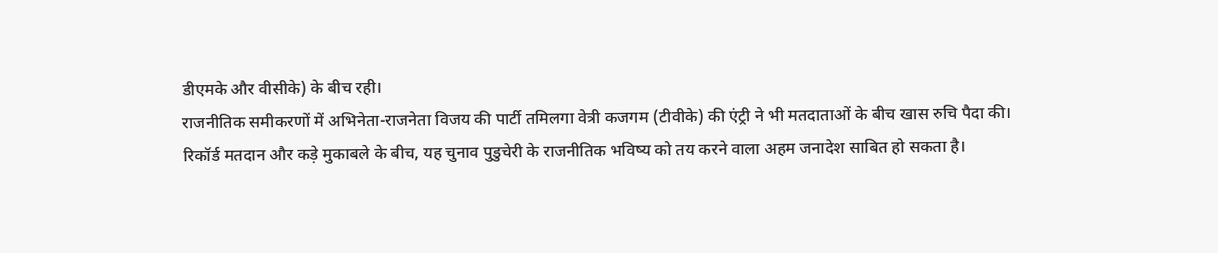डीएमके और वीसीके) के बीच रही।
राजनीतिक समीकरणों में अभिनेता-राजनेता विजय की पार्टी तमिलगा वेत्री कजगम (टीवीके) की एंट्री ने भी मतदाताओं के बीच खास रुचि पैदा की।
रिकॉर्ड मतदान और कड़े मुकाबले के बीच, यह चुनाव पुडुचेरी के राजनीतिक भविष्य को तय करने वाला अहम जनादेश साबित हो सकता है।